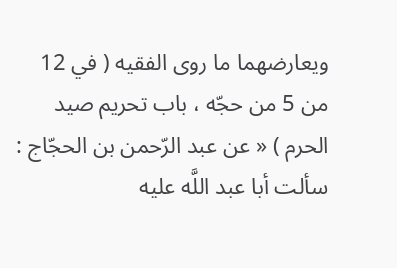ويعارضهما ما روى الفقيه ( في 12 من 5 من حجّه ، باب تحريم صيد الحرم ) « عن عبد الرّحمن بن الحجّاج : سألت أبا عبد اللَّه عليه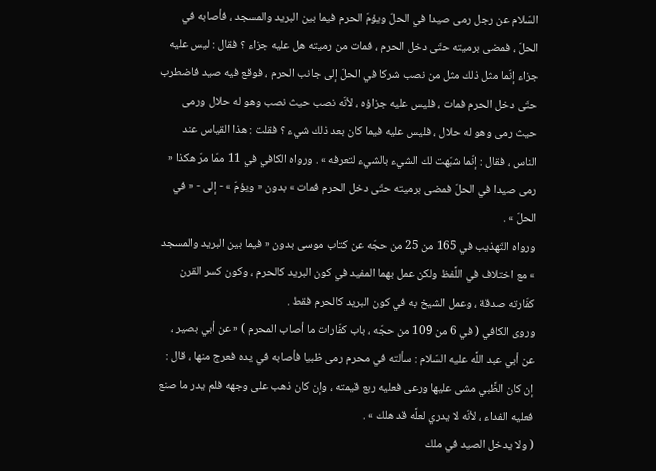السّلام عن رجل رمى صيدا في الحلّ ويؤمّ الحرم فيما بين البريد والمسجد ، فأصابه في الحلّ ، فمضى برميته حتّى دخل الحرم ، فمات من رميته هل عليه جزاء ؟ فقال : ليس عليه جزاء إنّما مثل ذلك مثل من نصب شركا في الحلّ إلى جانب الحرم ، فوقع فيه صيد فاضطرب حتّى دخل الحرم فمات ، فليس عليه جزاؤه ، لأنّه نصب حيث نصب وهو له حلال ورمى حيث رمى وهو له حلال ، فليس عليه فيما كان بعد ذلك شيء ؟ فقلت : هذا القياس عند الناس ، فقال : إنّما شبّهت لك الشيء بالشيء لتعرفه » . ورواه الكافي في 11 ممّا مرّ هكذا « رمى صيدا في الحلّ فمضى برميته حتّى دخل الحرم فمات » بدون « ويؤمّ » - إلى - « في الحلّ » .
ورواه التّهذيب في 165 من 25 من حجّه عن كتاب موسى بدون « فيما بين البريد والمسجد » مع اختلاف في اللَّفظ ولكن عمل بهما المفيد في كون البريد كالحرم ، وكون كسر القرن كفّارته صدقة ، وعمل الشيخ به في كون البريد كالحرم فقط .
وروى الكافي ( في 6 من 109 من حجّه ، باب كفّارات ما أصاب المحرم ) « عن أبي بصير ، عن أبي عبد اللَّه عليه السّلام : سألته في محرم رمى ظبيا فأصابه في يده فعرج منها ، قال : إن كان الظَّبي مشى عليها ورعى فعليه ربع قيمته ، وإن كان ذهب على وجهه فلم يدر ما صنع فعليه الفداء ، لأنّه لا يدري لعلَّه قد هلك » .
( ولا يدخل الصيد في ملك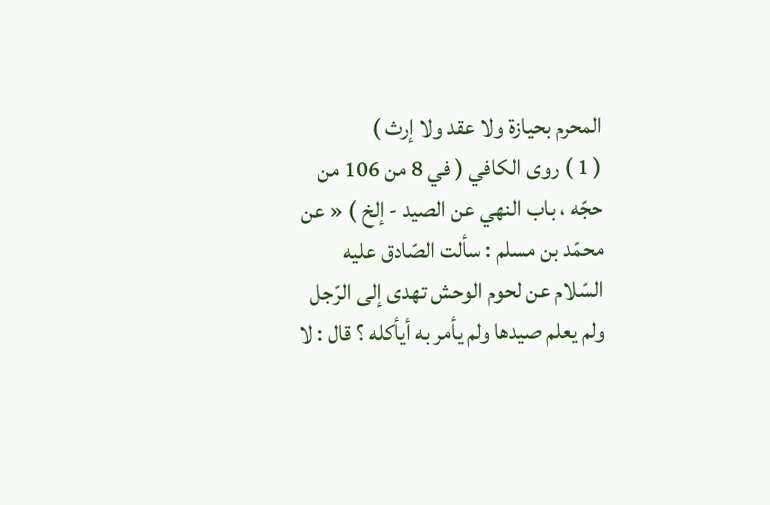المحرم بحيازة ولا عقد ولا إرث )
( 1 ) روى الكافي ( في 8 من 106 من حجّه ، باب النهي عن الصيد - إلخ ) « عن محمّد بن مسلم : سألت الصّادق عليه السّلام عن لحوم الوحش تهدى إلى الرّجل ولم يعلم صيدها ولم يأمر به أيأكله ؟ قال : لا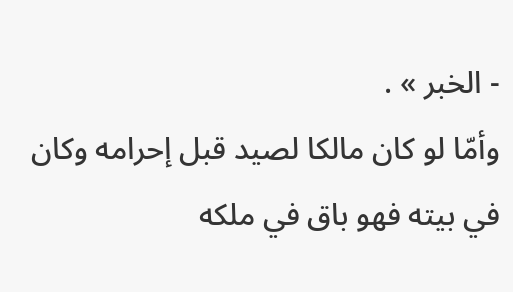- الخبر » .
وأمّا لو كان مالكا لصيد قبل إحرامه وكان في بيته فهو باق في ملكه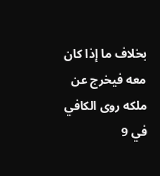بخلاف ما إذا كان معه فيخرج عن ملكه روى الكافي في 9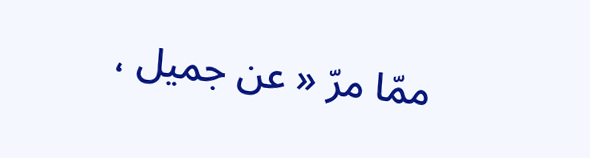ممّا مرّ « عن جميل ،